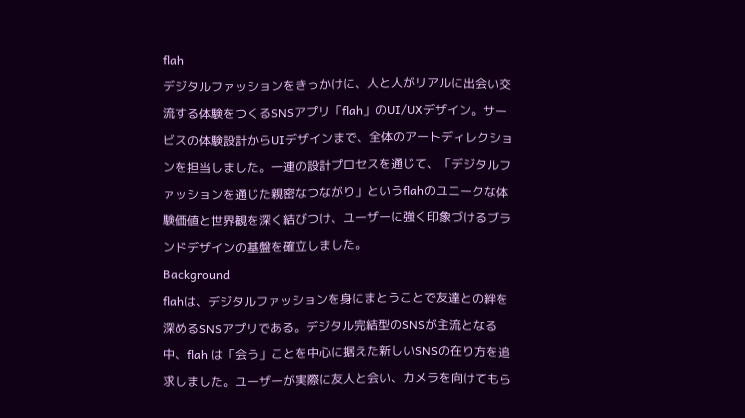flah
デジタルファッションをきっかけに、人と人がリアルに出会い交流する体験をつくるSNSアプリ「flah」のUI/UXデザイン。サービスの体験設計からUIデザインまで、全体のアートディレクションを担当しました。一連の設計プロセスを通じて、「デジタルファッションを通じた親密なつながり」というflahのユニークな体験価値と世界観を深く結びつけ、ユーザーに強く印象づけるブランドデザインの基盤を確立しました。
Background
flahは、デジタルファッションを身にまとうことで友達との絆を深めるSNSアプリである。デジタル完結型のSNSが主流となる中、flah は「会う」ことを中心に据えた新しいSNSの在り方を追求しました。ユーザーが実際に友人と会い、カメラを向けてもら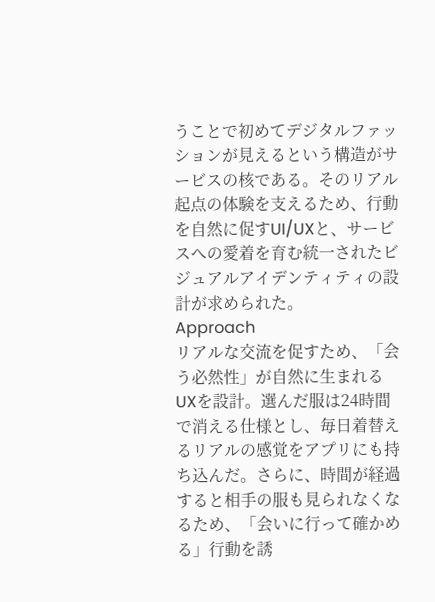うことで初めてデジタルファッションが見えるという構造がサービスの核である。そのリアル起点の体験を支えるため、行動を自然に促すUI/UXと、サービスへの愛着を育む統一されたビジュアルアイデンティティの設計が求められた。
Approach
リアルな交流を促すため、「会う必然性」が自然に生まれるUXを設計。選んだ服は24時間で消える仕様とし、毎日着替えるリアルの感覚をアプリにも持ち込んだ。さらに、時間が経過すると相手の服も見られなくなるため、「会いに行って確かめる」行動を誘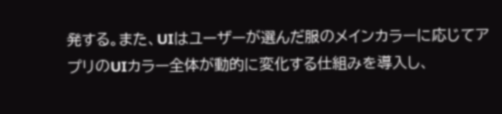発する。また、UIはユーザーが選んだ服のメインカラーに応じてアプリのUIカラー全体が動的に変化する仕組みを導入し、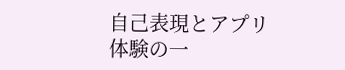自己表現とアプリ体験の一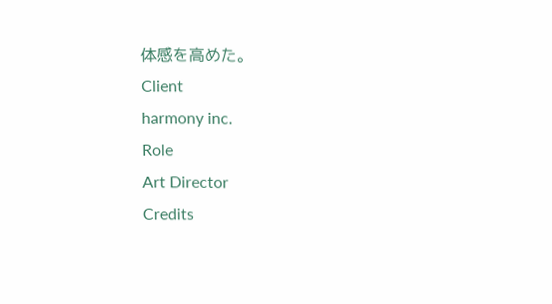体感を高めた。
Client
harmony inc.
Role
Art Director
Credits